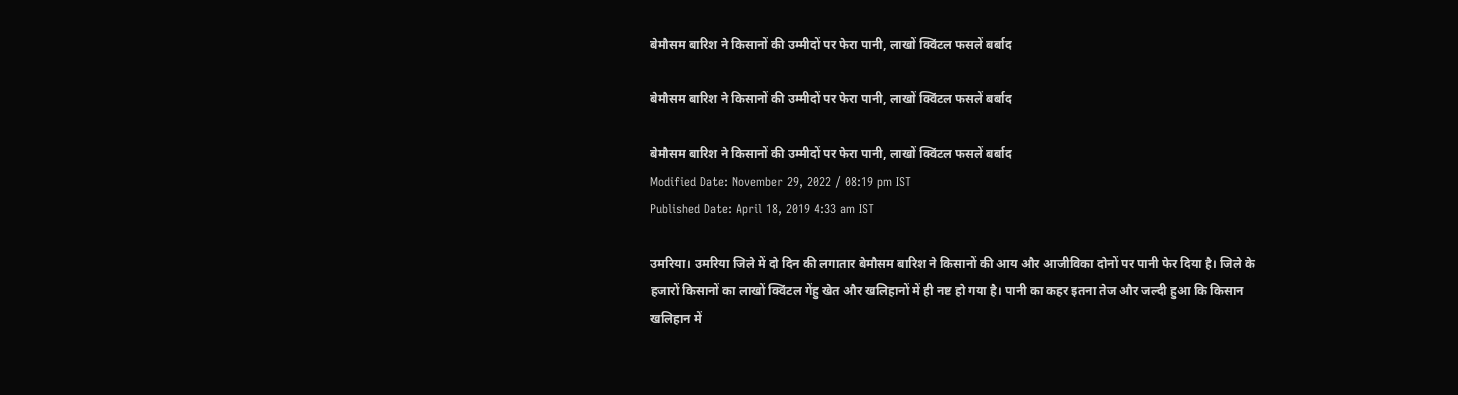बेमौसम बारिश ने किसानों की उम्मीदों पर फेरा पानी, लाखों क्विंटल फसलें बर्बाद

बेमौसम बारिश ने किसानों की उम्मीदों पर फेरा पानी, लाखों क्विंटल फसलें बर्बाद

बेमौसम बारिश ने किसानों की उम्मीदों पर फेरा पानी, लाखों क्विंटल फसलें बर्बाद
Modified Date: November 29, 2022 / 08:19 pm IST
Published Date: April 18, 2019 4:33 am IST

उमरिया। उमरिया जिले में दो दिन की लगातार बेमौसम बारिश ने किसानों की आय और आजीविका दोनों पर पानी फेर दिया है। जिले के हजारों किसानों का लाखों क्विंटल गेंहु खेत और खलिहानों में ही नष्ट हो गया है। पानी का कहर इतना तेज और जल्दी हुआ कि किसान खलिहान में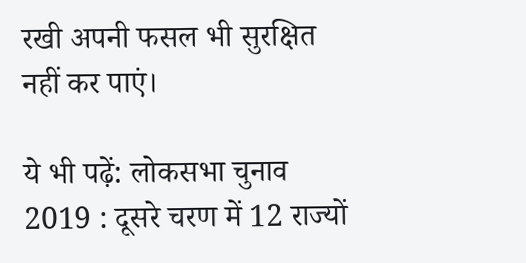रखी अपनी फसल भी सुरक्षित नहीं कर पाएं।

ये भी पढ़ें: लोकसभा चुनाव 2019 : दूसरे चरण में 12 राज्यों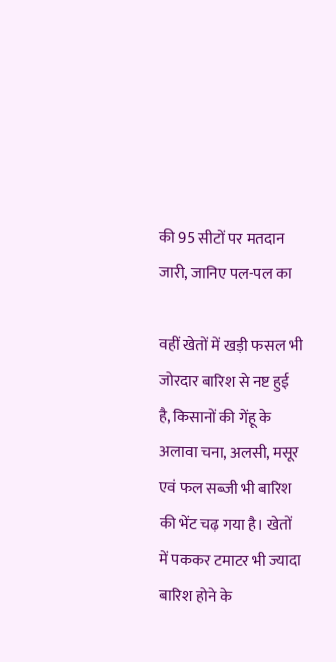की 95 सीटों पर मतदान जारी, जानिए पल-पल का

वहीं खेतों में खड़ी फसल भी जोरदार बारिश से नष्ट हुई है, किसानों की गेंहू के अलावा चना, अलसी, मसूर एवं फल सब्जी भी बारिश की भेंट चढ़ गया है। खेतों में पककर टमाटर भी ज्यादा बारिश होने के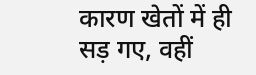कारण खेतों में ही सड़ गए, वहीं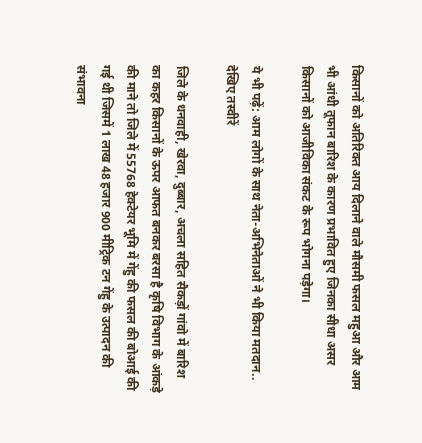किसानों को अतिरिक्त आय दिलाने वाले मौसमी फसल महुआ और आम भी आंधी तूफान बारिश के कारण प्रभावित हुए जिनका सीधा असर किसानों को आजीविका संकट के रूप भोगना पड़ेगा।

ये भी पढ़ें: आम लोगों के साथ नेता-अभिनेताओं ने भी किया मतदान.. देखिए तस्वीरें

जिले के धनवाही, खेरवा, दुब्बार, अचला सहित सैकड़ों गांवो में बारिश का कहर किसानों के ऊपर आफत बनकर बरसा है कृषि विभाग के आंकड़े की माने तो जिले में 55768 हेक्टेयर भूमि में गेंहु की फसल की बोआई की गई थी जिसमें 1 लाख 48 हजार 900 मीट्रिक टन गेंहु के उत्पादन की संभावना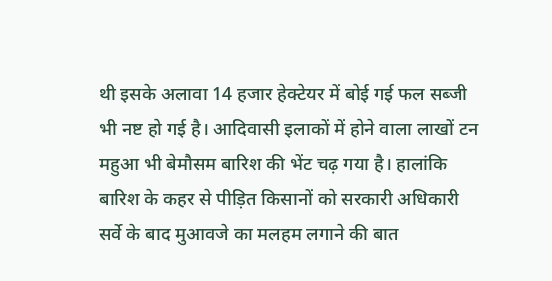थी इसके अलावा 14 हजार हेक्टेयर में बोई गई फल सब्जी भी नष्ट हो गई है। आदिवासी इलाकों में होने वाला लाखों टन महुआ भी बेमौसम बारिश की भेंट चढ़ गया है। हालांकि बारिश के कहर से पीड़ित किसानों को सरकारी अधिकारी सर्वे के बाद मुआवजे का मलहम लगाने की बात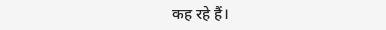कह रहे हैं।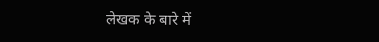लेखक के बारे में